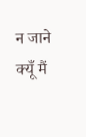न जाने क्यूँ मैं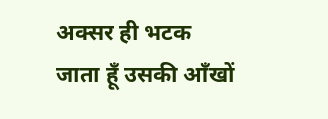अक्सर ही भटक जाता हूँ उसकी आँखों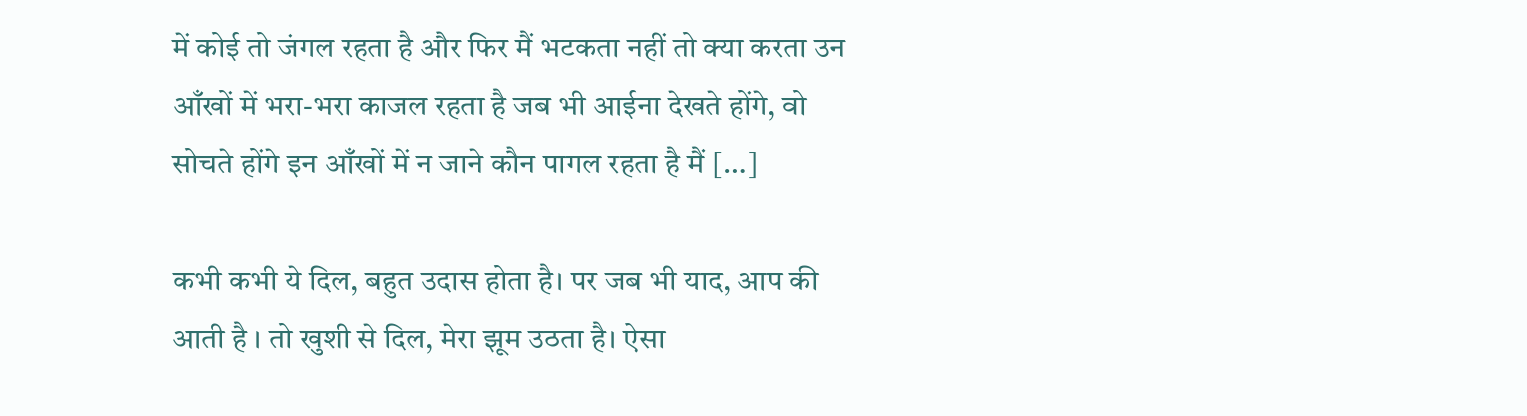में कोई तो जंगल रहता है और फिर मैं भटकता नहीं तो क्या करता उन आँखों में भरा-भरा काजल रहता है जब भी आईना देखते होंगे, वो सोचते होंगे इन आँखों में न जाने कौन पागल रहता है मैं […]

कभी कभी ये दिल, बहुत उदास होता है। पर जब भी याद, आप की आती है । तो खुशी से दिल, मेरा झूम उठता है। ऐसा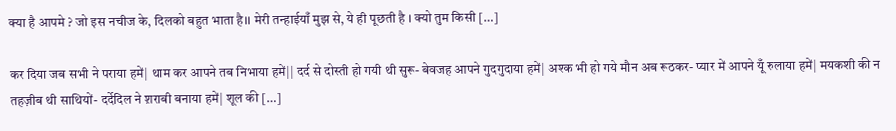क्या है आपमे ? जो इस नचीज के, दिलको बहुत भाता है।। मेरी तन्हाईयाँ मुझ से, ये ही पूछती है । क्यो तुम किसी […]

कर दिया जब सभी ने पराया हमें| थाम कर आपने तब निभाया हमें|| दर्द से दोस्ती हो गयी थी सुरू- बेवजह आपने गुदगुदाया हमें| अश्क भी हो गये मौन अब रूठकर- प्यार में आपने यूँ रुलाया हमें| मयकशी की न तहज़ीब थी साथियों- दर्देदिल ने श़राबी बनाया हमें| शूल की […]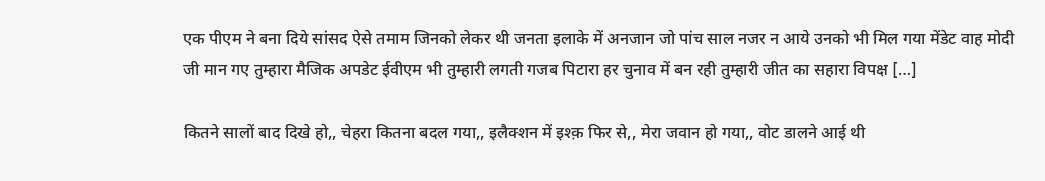एक पीएम ने बना दिये सांसद ऐसे तमाम जिनको लेकर थी जनता इलाके में अनजान जो पांच साल नजर न आये उनको भी मिल गया मेंडेट वाह मोदी जी मान गए तुम्हारा मैजिक अपडेट ईवीएम भी तुम्हारी लगती गजब पिटारा हर चुनाव में बन रही तुम्हारी जीत का सहारा विपक्ष […]

कितने सालों बाद दिखे हो,, चेहरा कितना बदल गया,, इलैक्शन में इश्क़ फिर से,, मेरा जवान हो गया,, वोट डालने आई थी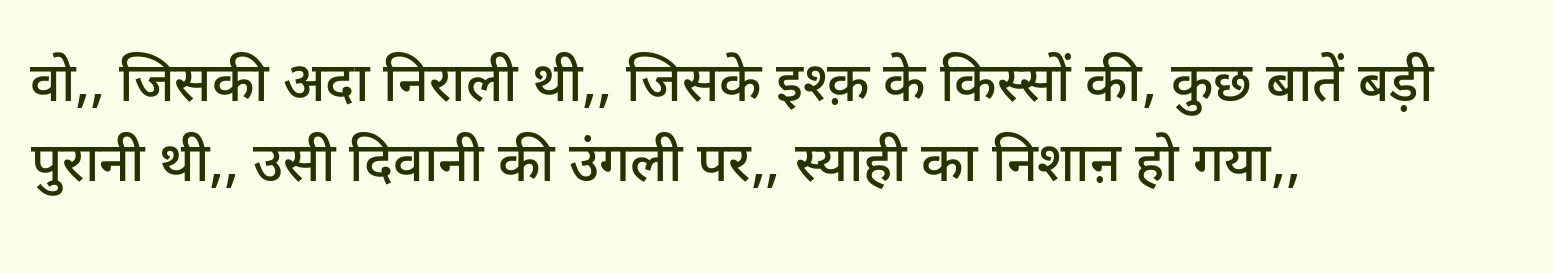वो,, जिसकी अदा निराली थी,, जिसके इश्क़ के किस्सों की, कुछ बातें बड़ी पुरानी थी,, उसी दिवानी की उंगली पर,, स्याही का निशाऩ हो गया,,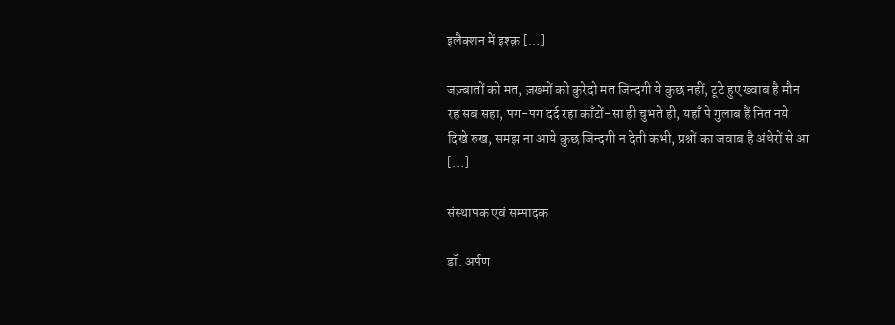इलैक्शन में इश्क़ […]

जज़्बातों को मत, ज़ख्मों को कुरेदो मत जिन्दगी ये कुछ नहीं, टूटे हुए ख्वाब है मौन रह सब सहा, पग-पग दर्द रहा काँटों-सा ही चुभते ही, यहाँ पे गुलाब हैं नित नये दिखे रुख, समझ ना आये कुछ जिन्दगी न देती कभी, प्रश्नों का जवाब है अंधेरों से आ […]

संस्थापक एवं सम्पादक

डॉ. अर्पण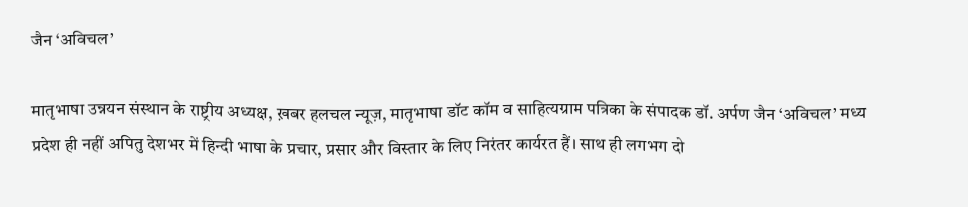जैन ‘अविचल’

मातृभाषा उन्नयन संस्थान के राष्ट्रीय अध्यक्ष, ख़बर हलचल न्यूज़, मातृभाषा डॉट कॉम व साहित्यग्राम पत्रिका के संपादक डॉ. अर्पण जैन ‘अविचल’ मध्य प्रदेश ही नहीं अपितु देशभर में हिन्दी भाषा के प्रचार, प्रसार और विस्तार के लिए निरंतर कार्यरत हैं। साथ ही लगभग दो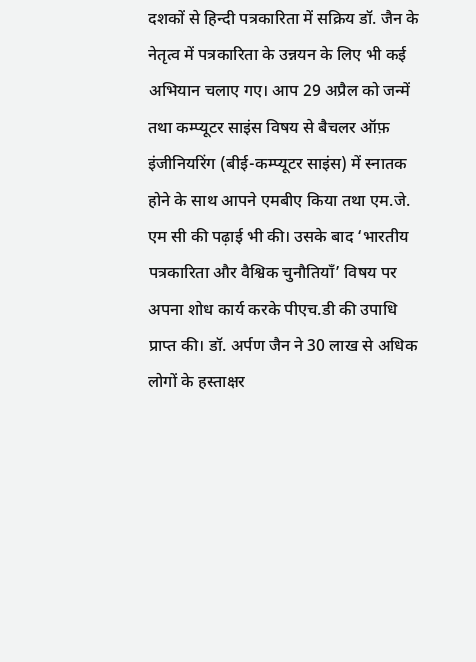दशकों से हिन्दी पत्रकारिता में सक्रिय डॉ. जैन के नेतृत्व में पत्रकारिता के उन्नयन के लिए भी कई अभियान चलाए गए। आप 29 अप्रैल को जन्में तथा कम्प्यूटर साइंस विषय से बैचलर ऑफ़ इंजीनियरिंग (बीई-कम्प्यूटर साइंस) में स्नातक होने के साथ आपने एमबीए किया तथा एम.जे. एम सी की पढ़ाई भी की। उसके बाद ‘भारतीय पत्रकारिता और वैश्विक चुनौतियाँ’ विषय पर अपना शोध कार्य करके पीएच.डी की उपाधि प्राप्त की। डॉ. अर्पण जैन ने 30 लाख से अधिक लोगों के हस्ताक्षर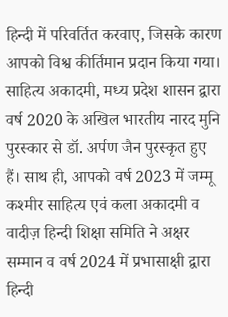हिन्दी में परिवर्तित करवाए, जिसके कारण आपको विश्व कीर्तिमान प्रदान किया गया। साहित्य अकादमी, मध्य प्रदेश शासन द्वारा वर्ष 2020 के अखिल भारतीय नारद मुनि पुरस्कार से डॉ. अर्पण जैन पुरस्कृत हुए हैं। साथ ही, आपको वर्ष 2023 में जम्मू कश्मीर साहित्य एवं कला अकादमी व वादीज़ हिन्दी शिक्षा समिति ने अक्षर सम्मान व वर्ष 2024 में प्रभासाक्षी द्वारा हिन्दी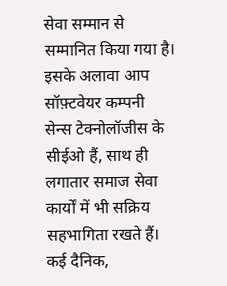सेवा सम्मान से सम्मानित किया गया है। इसके अलावा आप सॉफ़्टवेयर कम्पनी सेन्स टेक्नोलॉजीस के सीईओ हैं, साथ ही लगातार समाज सेवा कार्यों में भी सक्रिय सहभागिता रखते हैं। कई दैनिक,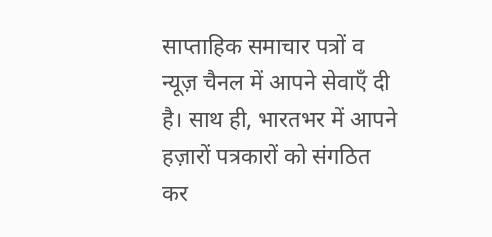साप्ताहिक समाचार पत्रों व न्यूज़ चैनल में आपने सेवाएँ दी है। साथ ही, भारतभर में आपने हज़ारों पत्रकारों को संगठित कर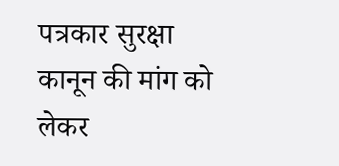पत्रकार सुरक्षा कानून की मांग को लेकर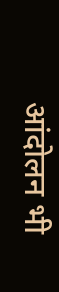आंदोलन भी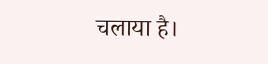चलाया है।